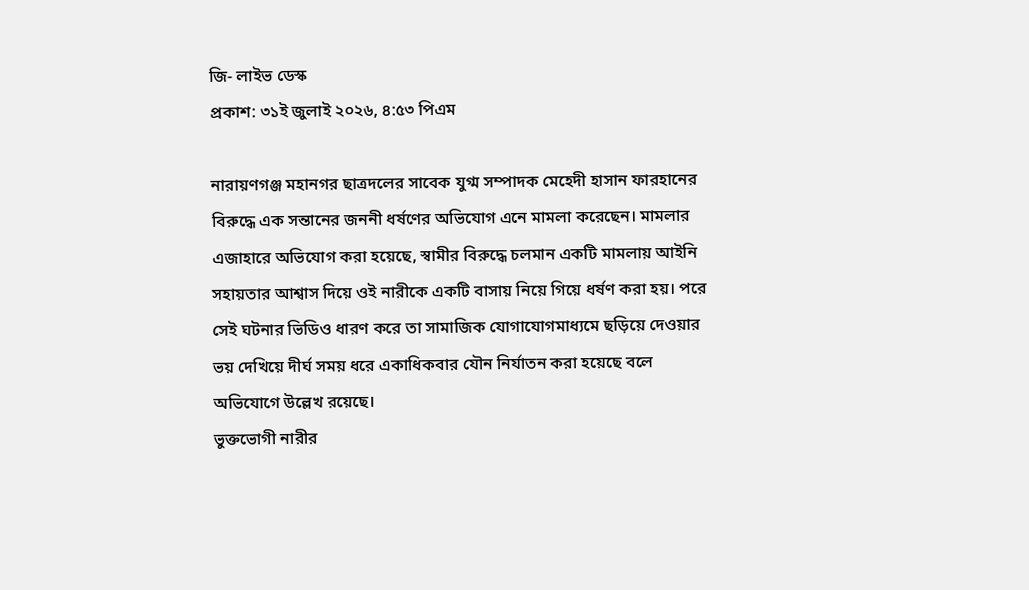জি- লাইভ ডেস্ক
প্রকাশ: ৩১ই জুলাই ২০২৬, ৪:৫৩ পিএম

নারায়ণগঞ্জ মহানগর ছাত্রদলের সাবেক যুগ্ম সম্পাদক মেহেদী হাসান ফারহানের বিরুদ্ধে এক সন্তানের জননী ধর্ষণের অভিযোগ এনে মামলা করেছেন। মামলার এজাহারে অভিযোগ করা হয়েছে, স্বামীর বিরুদ্ধে চলমান একটি মামলায় আইনি সহায়তার আশ্বাস দিয়ে ওই নারীকে একটি বাসায় নিয়ে গিয়ে ধর্ষণ করা হয়। পরে সেই ঘটনার ভিডিও ধারণ করে তা সামাজিক যোগাযোগমাধ্যমে ছড়িয়ে দেওয়ার ভয় দেখিয়ে দীর্ঘ সময় ধরে একাধিকবার যৌন নির্যাতন করা হয়েছে বলে অভিযোগে উল্লেখ রয়েছে।
ভুক্তভোগী নারীর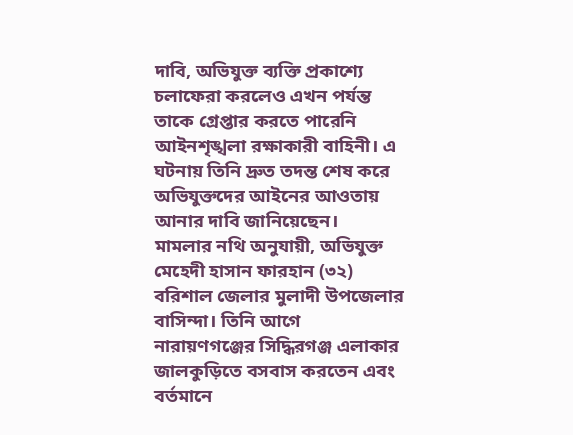দাবি, অভিযুক্ত ব্যক্তি প্রকাশ্যে চলাফেরা করলেও এখন পর্যন্ত তাকে গ্রেপ্তার করতে পারেনি আইনশৃঙ্খলা রক্ষাকারী বাহিনী। এ ঘটনায় তিনি দ্রুত তদন্ত শেষ করে অভিযুক্তদের আইনের আওতায় আনার দাবি জানিয়েছেন।
মামলার নথি অনুযায়ী, অভিযুক্ত মেহেদী হাসান ফারহান (৩২) বরিশাল জেলার মুলাদী উপজেলার বাসিন্দা। তিনি আগে নারায়ণগঞ্জের সিদ্ধিরগঞ্জ এলাকার জালকুড়িতে বসবাস করতেন এবং বর্তমানে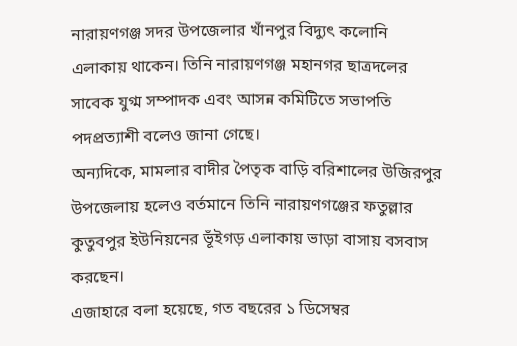নারায়ণগঞ্জ সদর উপজেলার খাঁনপুর বিদ্যুৎ কলোনি এলাকায় থাকেন। তিনি নারায়ণগঞ্জ মহানগর ছাত্রদলের সাবেক যুগ্ম সম্পাদক এবং আসন্ন কমিটিতে সভাপতি পদপ্রত্যাশী বলেও জানা গেছে।
অন্যদিকে, মামলার বাদীর পৈতৃক বাড়ি বরিশালের উজিরপুর উপজেলায় হলেও বর্তমানে তিনি নারায়ণগঞ্জের ফতুল্লার কুতুবপুর ইউনিয়নের ভূঁইগড় এলাকায় ভাড়া বাসায় বসবাস করছেন।
এজাহারে বলা হয়েছে, গত বছরের ১ ডিসেম্বর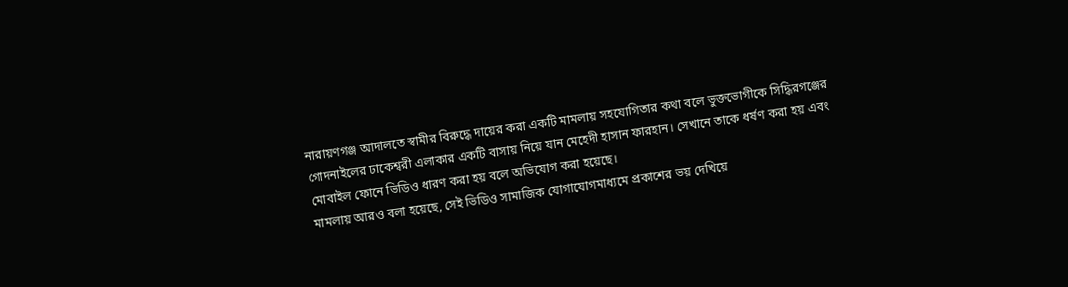নারায়ণগঞ্জ আদালতে স্বামীর বিরুদ্ধে দায়ের করা একটি মামলায় সহযোগিতার কথা বলে ভুক্তভোগীকে সিদ্ধিরগঞ্জের গোদনাইলের ঢাকেশ্বরী এলাকার একটি বাসায় নিয়ে যান মেহেদী হাসান ফারহান। সেখানে তাকে ধর্ষণ করা হয় এবং মোবাইল ফোনে ভিডিও ধারণ করা হয় বলে অভিযোগ করা হয়েছে।
মামলায় আরও বলা হয়েছে, সেই ভিডিও সামাজিক যোগাযোগমাধ্যমে প্রকাশের ভয় দেখিয়ে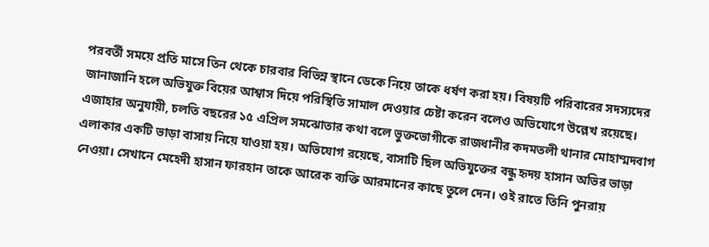পরবর্তী সময়ে প্রতি মাসে তিন থেকে চারবার বিভিন্ন স্থানে ডেকে নিয়ে তাকে ধর্ষণ করা হয়। বিষয়টি পরিবারের সদস্যদের জানাজানি হলে অভিযুক্ত বিয়ের আশ্বাস দিয়ে পরিস্থিতি সামাল দেওয়ার চেষ্টা করেন বলেও অভিযোগে উল্লেখ রয়েছে।
এজাহার অনুযায়ী, চলতি বছরের ১৫ এপ্রিল সমঝোতার কথা বলে ভুক্তভোগীকে রাজধানীর কদমতলী থানার মোহাম্মদবাগ এলাকার একটি ভাড়া বাসায় নিয়ে যাওয়া হয়। অভিযোগ রয়েছে, বাসাটি ছিল অভিযুক্তের বন্ধু হৃদয় হাসান অভির ভাড়া নেওয়া। সেখানে মেহেদী হাসান ফারহান তাকে আরেক ব্যক্তি আরমানের কাছে তুলে দেন। ওই রাতে তিনি পুনরায়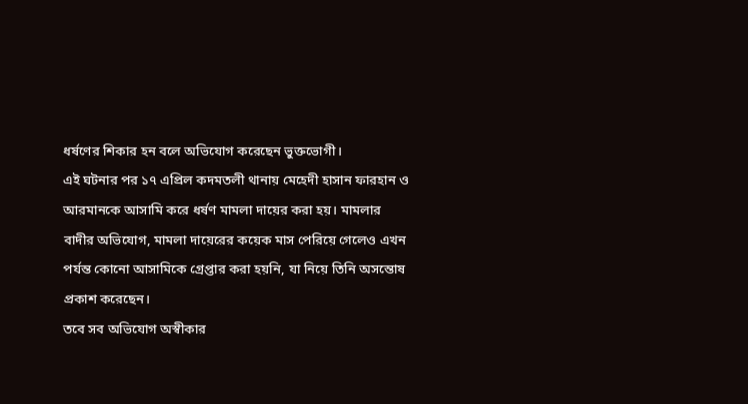ধর্ষণের শিকার হন বলে অভিযোগ করেছেন ভুক্তভোগী।
এই ঘটনার পর ১৭ এপ্রিল কদমতলী থানায় মেহেদী হাসান ফারহান ও আরমানকে আসামি করে ধর্ষণ মামলা দায়ের করা হয়। মামলার বাদীর অভিযোগ, মামলা দায়েরের কয়েক মাস পেরিয়ে গেলেও এখন পর্যন্ত কোনো আসামিকে গ্রেপ্তার করা হয়নি, যা নিয়ে তিনি অসন্তোষ প্রকাশ করেছেন।
তবে সব অভিযোগ অস্বীকার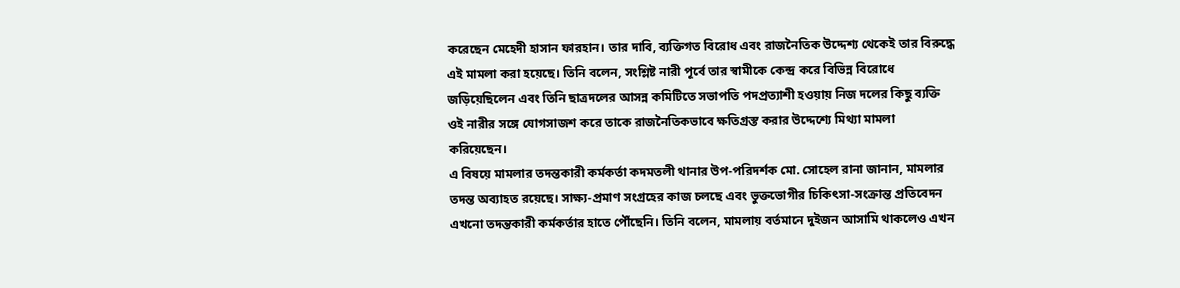করেছেন মেহেদী হাসান ফারহান। তার দাবি, ব্যক্তিগত বিরোধ এবং রাজনৈতিক উদ্দেশ্য থেকেই তার বিরুদ্ধে এই মামলা করা হয়েছে। তিনি বলেন, সংশ্লিষ্ট নারী পূর্বে তার স্বামীকে কেন্দ্র করে বিভিন্ন বিরোধে জড়িয়েছিলেন এবং তিনি ছাত্রদলের আসন্ন কমিটিতে সভাপতি পদপ্রত্যাশী হওয়ায় নিজ দলের কিছু ব্যক্তি ওই নারীর সঙ্গে যোগসাজশ করে তাকে রাজনৈতিকভাবে ক্ষতিগ্রস্ত করার উদ্দেশ্যে মিথ্যা মামলা করিয়েছেন।
এ বিষয়ে মামলার তদন্তকারী কর্মকর্তা কদমতলী থানার উপ-পরিদর্শক মো. সোহেল রানা জানান, মামলার তদন্ত অব্যাহত রয়েছে। সাক্ষ্য-প্রমাণ সংগ্রহের কাজ চলছে এবং ভুক্তভোগীর চিকিৎসা-সংক্রান্ত প্রতিবেদন এখনো তদন্তকারী কর্মকর্তার হাতে পৌঁছেনি। তিনি বলেন, মামলায় বর্তমানে দুইজন আসামি থাকলেও এখন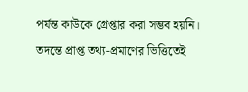পর্যন্ত কাউকে গ্রেপ্তার করা সম্ভব হয়নি। তদন্তে প্রাপ্ত তথ্য-প্রমাণের ভিত্তিতেই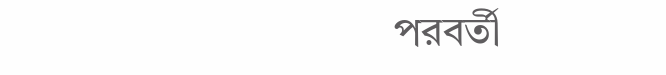পরবর্তী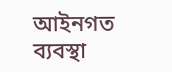আইনগত ব্যবস্থা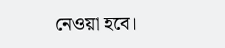নেওয়া হবে।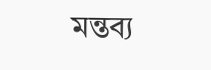মন্তব্য